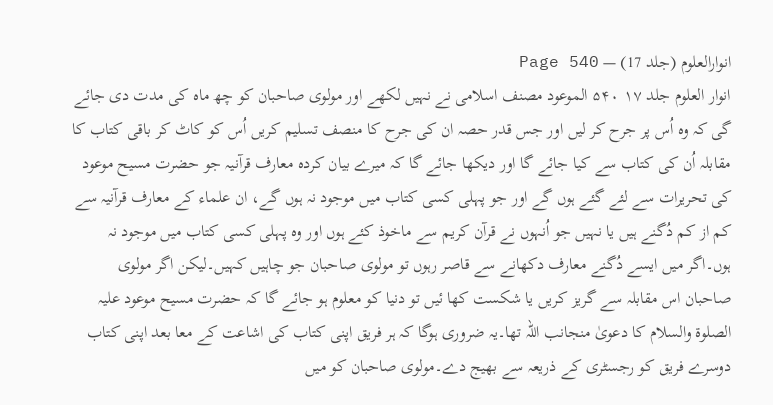انوارالعلوم (جلد 17) — Page 540
انوار العلوم جلد ۱۷ ۵۴۰ الموعود مصنف اسلامی نے نہیں لکھے اور مولوی صاحبان کو چھ ماہ کی مدت دی جائے گی کہ وہ اُس پر جرح کر لیں اور جس قدر حصہ ان کی جرح کا منصف تسلیم کریں اُس کو کاٹ کر باقی کتاب کا مقابلہ اُن کی کتاب سے کیا جائے گا اور دیکھا جائے گا کہ میرے بیان کردہ معارف قرآنیہ جو حضرت مسیح موعود کی تحریرات سے لئے گئے ہوں گے اور جو پہلی کسی کتاب میں موجود نہ ہوں گے، ان علماء کے معارف قرآنیہ سے کم از کم دُگنے ہیں یا نہیں جو اُنہوں نے قرآن کریم سے ماخوذ کئے ہوں اور وہ پہلی کسی کتاب میں موجود نہ ہوں۔اگر میں ایسے دُگنے معارف دکھانے سے قاصر رہوں تو مولوی صاحبان جو چاہیں کہیں۔لیکن اگر مولوی صاحبان اس مقابلہ سے گریز کریں یا شکست کھا ئیں تو دنیا کو معلوم ہو جائے گا کہ حضرت مسیح موعود علیہ الصلوۃ والسلام کا دعویٰ منجانب اللہ تھا۔یہ ضروری ہوگا کہ ہر فریق اپنی کتاب کی اشاعت کے معا بعد اپنی کتاب دوسرے فریق کو رجسٹری کے ذریعہ سے بھیج دے۔مولوی صاحبان کو میں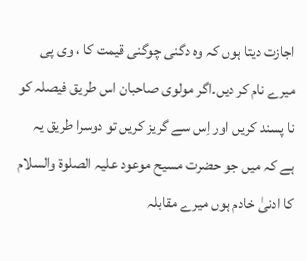اجازت دیتا ہوں کہ وہ دگنی چوگنی قیمت کا ، وی پی میرے نام کر دیں۔اگر مولوی صاحبان اس طریق فیصلہ کو نا پسند کریں اور اِس سے گریز کریں تو دوسرا طریق یہ ہے کہ میں جو حضرت مسیح موعود علیہ الصلوۃ والسلام کا ادنیٰ خادم ہوں میرے مقابلہ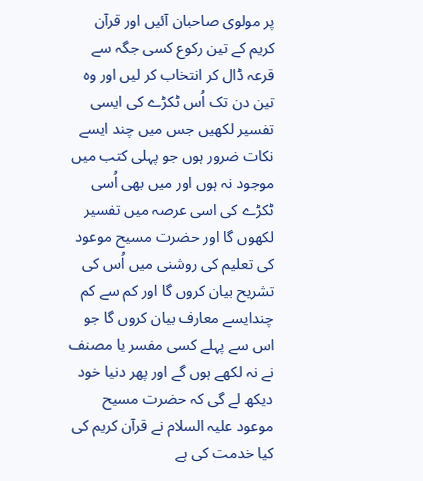پر مولوی صاحبان آئیں اور قرآن کریم کے تین رکوع کسی جگہ سے قرعہ ڈال کر انتخاب کر لیں اور وہ تین دن تک اُس ٹکڑے کی ایسی تفسیر لکھیں جس میں چند ایسے نکات ضرور ہوں جو پہلی کتب میں موجود نہ ہوں اور میں بھی اُسی ٹکڑے کی اسی عرصہ میں تفسیر لکھوں گا اور حضرت مسیح موعود کی تعلیم کی روشنی میں اُس کی تشریح بیان کروں گا اور کم سے کم چندایسے معارف بیان کروں گا جو اس سے پہلے کسی مفسر یا مصنف نے نہ لکھے ہوں گے اور پھر دنیا خود دیکھ لے گی کہ حضرت مسیح موعود علیہ السلام نے قرآن کریم کی کیا خدمت کی ہے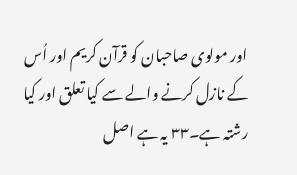اور مولوی صاحبان کو قرآن کریم اور اُس کے نازل کرنے والے سے کیا تعلق اور کیا رشتہ ہے۔٣٣ یہ ہے اصل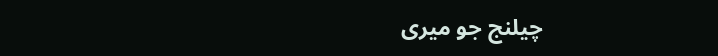چیلنج جو میری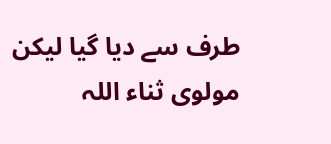طرف سے دیا گیا لیکن مولوی ثناء اللہ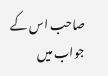صاحب اس کے جواب میں